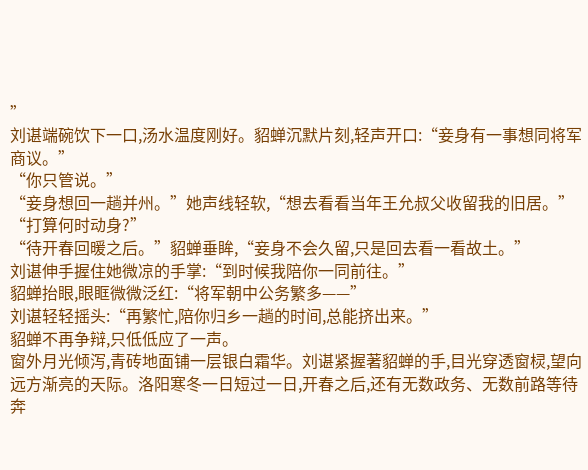”
刘谌端碗饮下一口,汤水温度刚好。貂蝉沉默片刻,轻声开口:“妾身有一事想同将军商议。”
“你只管说。”
“妾身想回一趟并州。”她声线轻软,“想去看看当年王允叔父收留我的旧居。”
“打算何时动身?”
“待开春回暖之后。”貂蝉垂眸,“妾身不会久留,只是回去看一看故土。”
刘谌伸手握住她微凉的手掌:“到时候我陪你一同前往。”
貂蝉抬眼,眼眶微微泛红:“将军朝中公务繁多——”
刘谌轻轻摇头:“再繁忙,陪你归乡一趟的时间,总能挤出来。”
貂蝉不再争辩,只低低应了一声。
窗外月光倾泻,青砖地面铺一层银白霜华。刘谌紧握著貂蝉的手,目光穿透窗棂,望向远方渐亮的天际。洛阳寒冬一日短过一日,开春之后,还有无数政务、无数前路等待奔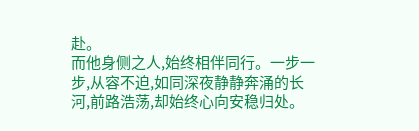赴。
而他身侧之人,始终相伴同行。一步一步,从容不迫,如同深夜静静奔涌的长河,前路浩荡,却始终心向安稳归处。